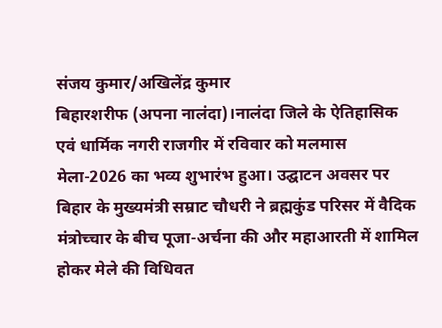संजय कुमार/अखिलेंद्र कुमार
बिहारशरीफ (अपना नालंदा)।नालंदा जिले के ऐतिहासिक एवं धार्मिक नगरी राजगीर में रविवार को मलमास मेला-2026 का भव्य शुभारंभ हुआ। उद्घाटन अवसर पर बिहार के मुख्यमंत्री सम्राट चौधरी ने ब्रह्मकुंड परिसर में वैदिक मंत्रोच्चार के बीच पूजा-अर्चना की और महाआरती में शामिल होकर मेले की विधिवत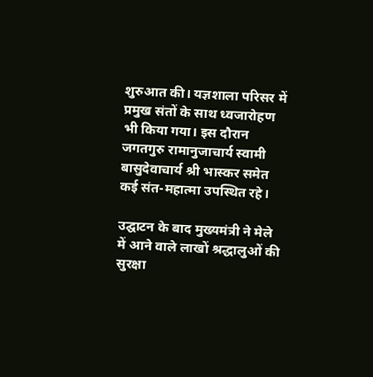शुरुआत की। यज्ञशाला परिसर में प्रमुख संतों के साथ ध्वजारोहण भी किया गया। इस दौरान जगतगुरु रामानुजाचार्य स्वामी बासुदेवाचार्य श्री भास्कर समेत कई संत-महात्मा उपस्थित रहे।

उद्घाटन के बाद मुख्यमंत्री ने मेले में आने वाले लाखों श्रद्धालुओं की सुरक्षा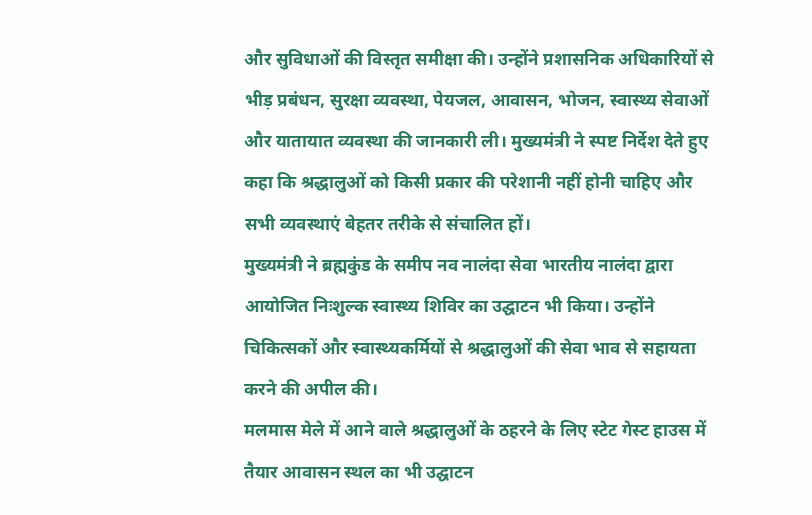और सुविधाओं की विस्तृत समीक्षा की। उन्होंने प्रशासनिक अधिकारियों से भीड़ प्रबंधन, सुरक्षा व्यवस्था, पेयजल, आवासन, भोजन, स्वास्थ्य सेवाओं और यातायात व्यवस्था की जानकारी ली। मुख्यमंत्री ने स्पष्ट निर्देश देते हुए कहा कि श्रद्धालुओं को किसी प्रकार की परेशानी नहीं होनी चाहिए और सभी व्यवस्थाएं बेहतर तरीके से संचालित हों।
मुख्यमंत्री ने ब्रह्मकुंड के समीप नव नालंदा सेवा भारतीय नालंदा द्वारा आयोजित निःशुल्क स्वास्थ्य शिविर का उद्घाटन भी किया। उन्होंने चिकित्सकों और स्वास्थ्यकर्मियों से श्रद्धालुओं की सेवा भाव से सहायता करने की अपील की।
मलमास मेले में आने वाले श्रद्धालुओं के ठहरने के लिए स्टेट गेस्ट हाउस में तैयार आवासन स्थल का भी उद्घाटन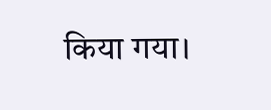किया गया।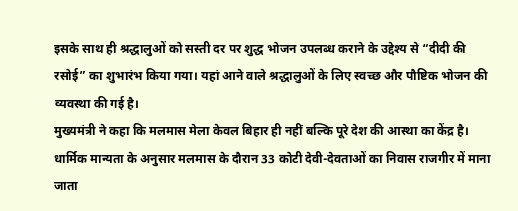इसके साथ ही श्रद्धालुओं को सस्ती दर पर शुद्ध भोजन उपलब्ध कराने के उद्देश्य से “दीदी की रसोई” का शुभारंभ किया गया। यहां आने वाले श्रद्धालुओं के लिए स्वच्छ और पौष्टिक भोजन की व्यवस्था की गई है।
मुख्यमंत्री ने कहा कि मलमास मेला केवल बिहार ही नहीं बल्कि पूरे देश की आस्था का केंद्र है। धार्मिक मान्यता के अनुसार मलमास के दौरान 33 कोटी देवी-देवताओं का निवास राजगीर में माना जाता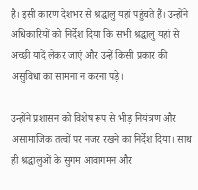है। इसी कारण देशभर से श्रद्धालु यहां पहुंचते हैं। उन्होंने अधिकारियों को निर्देश दिया कि सभी श्रद्धालु यहां से अच्छी यादें लेकर जाएं और उन्हें किसी प्रकार की असुविधा का सामना न करना पड़े।

उन्होंने प्रशासन को विशेष रूप से भीड़ नियंत्रण और असामाजिक तत्वों पर नजर रखने का निर्देश दिया। साथ ही श्रद्धालुओं के सुगम आवागमन और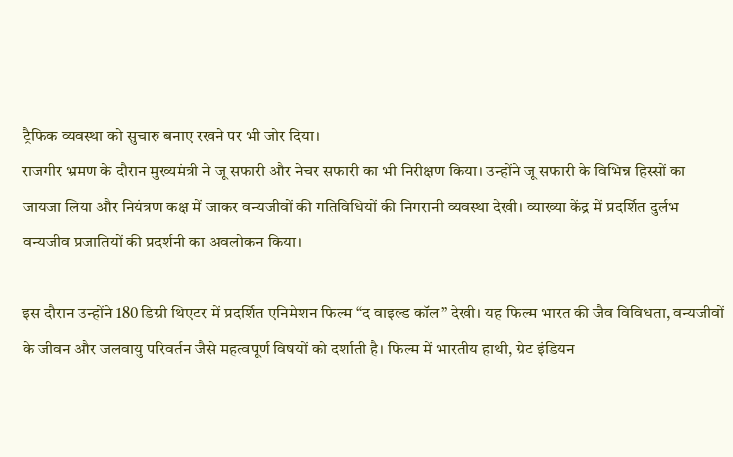ट्रैफिक व्यवस्था को सुचारु बनाए रखने पर भी जोर दिया।
राजगीर भ्रमण के दौरान मुख्यमंत्री ने जू सफारी और नेचर सफारी का भी निरीक्षण किया। उन्होंने जू सफारी के विभिन्न हिस्सों का जायजा लिया और नियंत्रण कक्ष में जाकर वन्यजीवों की गतिविधियों की निगरानी व्यवस्था देखी। व्याख्या केंद्र में प्रदर्शित दुर्लभ वन्यजीव प्रजातियों की प्रदर्शनी का अवलोकन किया।

इस दौरान उन्होंने 180 डिग्री थिएटर में प्रदर्शित एनिमेशन फिल्म “द वाइल्ड कॉल” देखी। यह फिल्म भारत की जैव विविधता, वन्यजीवों के जीवन और जलवायु परिवर्तन जैसे महत्वपूर्ण विषयों को दर्शाती है। फिल्म में भारतीय हाथी, ग्रेट इंडियन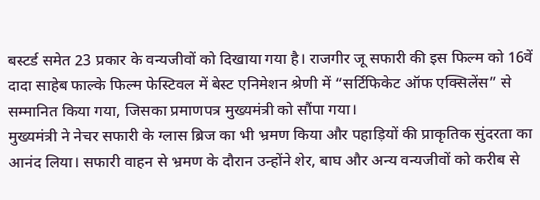बस्टर्ड समेत 23 प्रकार के वन्यजीवों को दिखाया गया है। राजगीर जू सफारी की इस फिल्म को 16वें दादा साहेब फाल्के फिल्म फेस्टिवल में बेस्ट एनिमेशन श्रेणी में “सर्टिफिकेट ऑफ एक्सिलेंस” से सम्मानित किया गया, जिसका प्रमाणपत्र मुख्यमंत्री को सौंपा गया।
मुख्यमंत्री ने नेचर सफारी के ग्लास ब्रिज का भी भ्रमण किया और पहाड़ियों की प्राकृतिक सुंदरता का आनंद लिया। सफारी वाहन से भ्रमण के दौरान उन्होंने शेर, बाघ और अन्य वन्यजीवों को करीब से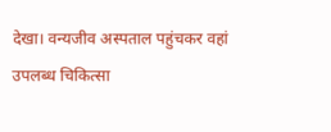देखा। वन्यजीव अस्पताल पहुंचकर वहां उपलब्ध चिकित्सा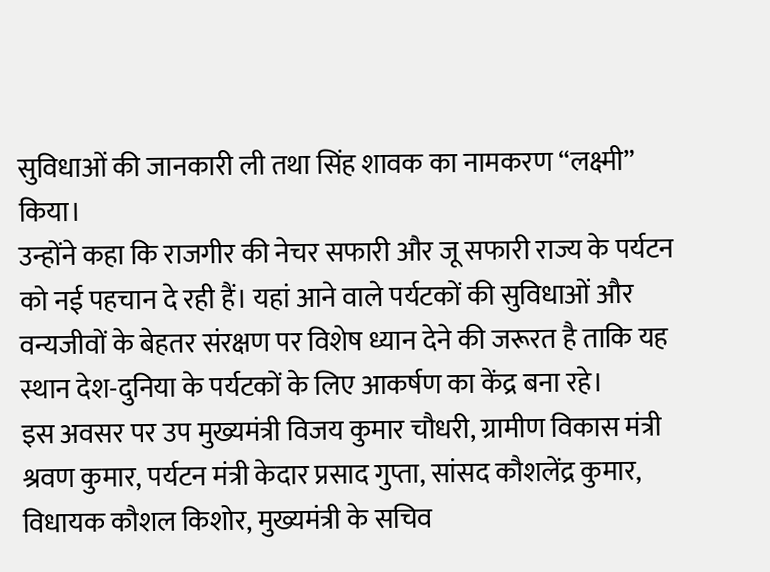सुविधाओं की जानकारी ली तथा सिंह शावक का नामकरण “लक्ष्मी” किया।
उन्होंने कहा कि राजगीर की नेचर सफारी और जू सफारी राज्य के पर्यटन को नई पहचान दे रही हैं। यहां आने वाले पर्यटकों की सुविधाओं और वन्यजीवों के बेहतर संरक्षण पर विशेष ध्यान देने की जरूरत है ताकि यह स्थान देश-दुनिया के पर्यटकों के लिए आकर्षण का केंद्र बना रहे।
इस अवसर पर उप मुख्यमंत्री विजय कुमार चौधरी, ग्रामीण विकास मंत्री श्रवण कुमार, पर्यटन मंत्री केदार प्रसाद गुप्ता, सांसद कौशलेंद्र कुमार, विधायक कौशल किशोर, मुख्यमंत्री के सचिव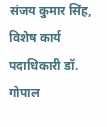संजय कुमार सिंह, विशेष कार्य पदाधिकारी डॉ. गोपाल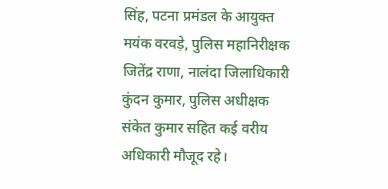सिंह, पटना प्रमंडल के आयुक्त मयंक वरवड़े, पुलिस महानिरीक्षक जितेंद्र राणा, नालंदा जिलाधिकारी कुंदन कुमार, पुलिस अधीक्षक संकेत कुमार सहित कई वरीय अधिकारी मौजूद रहे।